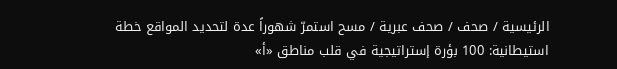الرئيسية / صحف / صحف عبرية / مسح استمرّ شهوراً عدة لتحديد المواقع خطة استيطانية: 100 بؤرة إستراتيجية في قلب مناطق «أ»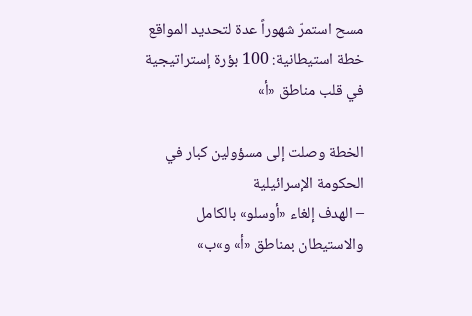مسح استمرّ شهوراً عدة لتحديد المواقع خطة استيطانية: 100 بؤرة إستراتيجية في قلب مناطق «أ»

الخطة وصلت إلى مسؤولين كبار في الحكومة الإسرائيلية
– الهدف إلغاء «أوسلو» بالكامل والاستيطان بمناطق «أ» و»ب»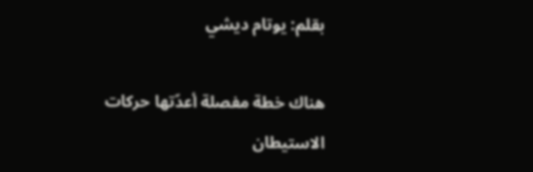بقلم: يوتام ديشي

هناك خطة مفصلة أعدّتها حركات الاستيطان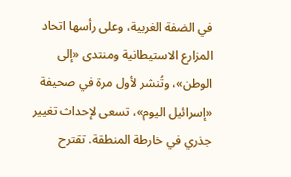في الضفة الغربية، وعلى رأسها اتحاد المزارع الاستيطانية ومنتدى «إلى الوطن»، وتُنشر لأول مرة في صحيفة «إسرائيل اليوم»، تسعى لإحداث تغيير جذري في خارطة المنطقة. تقترح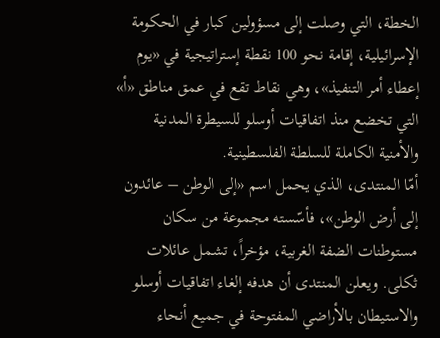الخطة، التي وصلت إلى مسؤولين كبار في الحكومة الإسرائيلية، إقامة نحو 100 نقطة إستراتيجية في «يوم إعطاء أمر التنفيذ»، وهي نقاط تقع في عمق مناطق «أ» التي تخضع منذ اتفاقيات أوسلو للسيطرة المدنية والأمنية الكاملة للسلطة الفلسطينية.
أمّا المنتدى، الذي يحمل اسم «إلى الوطن – عائدون إلى أرض الوطن»، فأسّسته مجموعة من سكان مستوطنات الضفة الغربية، مؤخراً، تشمل عائلات ثكلى. ويعلن المنتدى أن هدفه إلغاء اتفاقيات أوسلو والاستيطان بالأراضي المفتوحة في جميع أنحاء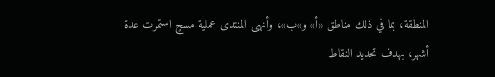المنطقة، بما في ذلك مناطق «أ» و»ب»، وأنهى المنتدى عملية مسحٍ استمرت عدة أشهر، بهدف تحديد النقاط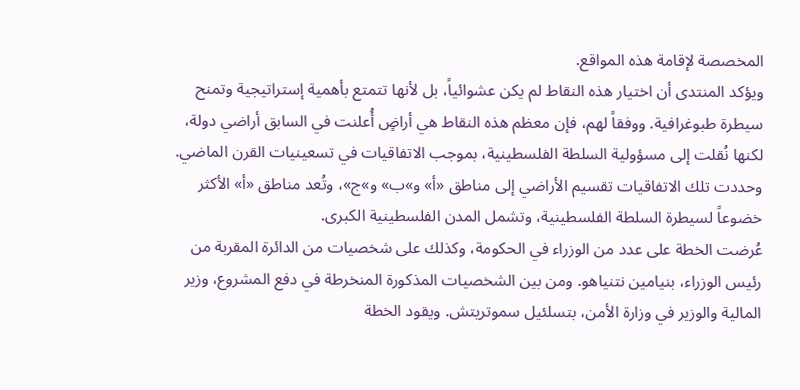المخصصة لإقامة هذه المواقع.
ويؤكد المنتدى أن اختيار هذه النقاط لم يكن عشوائياً، بل لأنها تتمتع بأهمية إستراتيجية وتمنح سيطرة طبوغرافية. ووفقاً لهم، فإن معظم هذه النقاط هي أراضٍ أُعلنت في السابق أراضي دولة، لكنها نُقلت إلى مسؤولية السلطة الفلسطينية، بموجب الاتفاقيات في تسعينيات القرن الماضي. وحددت تلك الاتفاقيات تقسيم الأراضي إلى مناطق «أ» و»ب» و»ج»، وتُعد مناطق «أ» الأكثر خضوعاً لسيطرة السلطة الفلسطينية، وتشمل المدن الفلسطينية الكبرى.
عُرضت الخطة على عدد من الوزراء في الحكومة، وكذلك على شخصيات من الدائرة المقربة من رئيس الوزراء، بنيامين نتنياهو. ومن بين الشخصيات المذكورة المنخرطة في دفع المشروع، وزير المالية والوزير في وزارة الأمن، بتسلئيل سموتريتش. ويقود الخطة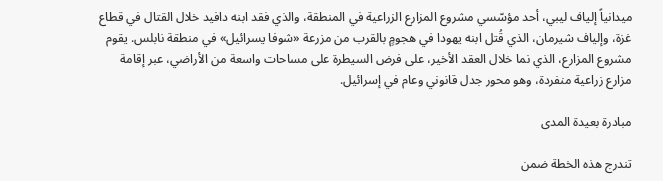ميدانياً إلياف ليبي، أحد مؤسّسي مشروع المزارع الزراعية في المنطقة، والذي فقد ابنه دافيد خلال القتال في قطاع غزة، وإلياف شيرمان، الذي قُتل ابنه يهودا في هجومٍ بالقرب من مزرعة «شوفا يسرائيل» في منطقة نابلس. يقوم مشروع المزارع، الذي نما خلال العقد الأخير، على فرض السيطرة على مساحات واسعة من الأراضي، عبر إقامة مزارع زراعية منفردة، وهو محور جدل قانوني وعام في إسرائيل.

مبادرة بعيدة المدى

تندرج هذه الخطة ضمن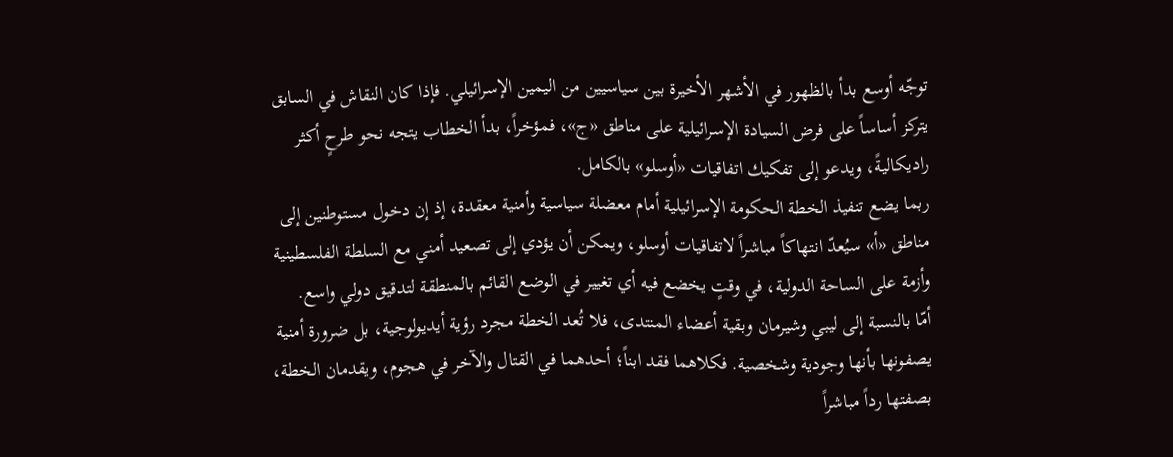توجّه أوسع بدأ بالظهور في الأشهر الأخيرة بين سياسيين من اليمين الإسرائيلي. فإذا كان النقاش في السابق يتركز أساساً على فرض السيادة الإسرائيلية على مناطق «ج»، فمؤخراً، بدأ الخطاب يتجه نحو طرحٍ أكثر راديكاليةً، ويدعو إلى تفكيك اتفاقيات «أوسلو» بالكامل.
ربما يضع تنفيذ الخطة الحكومة الإسرائيلية أمام معضلة سياسية وأمنية معقدة، إذ إن دخول مستوطنين إلى مناطق «أ» سيُعدّ انتهاكاً مباشراً لاتفاقيات أوسلو، ويمكن أن يؤدي إلى تصعيد أمني مع السلطة الفلسطينية وأزمة على الساحة الدولية، في وقتٍ يخضع فيه أي تغيير في الوضع القائم بالمنطقة لتدقيق دولي واسع.
أمّا بالنسبة إلى ليبي وشيرمان وبقية أعضاء المنتدى، فلا تُعد الخطة مجرد رؤية أيديولوجية، بل ضرورة أمنية يصفونها بأنها وجودية وشخصية. فكلاهما فقد ابناً؛ أحدهما في القتال والآخر في هجوم، ويقدمان الخطة، بصفتها رداً مباشراً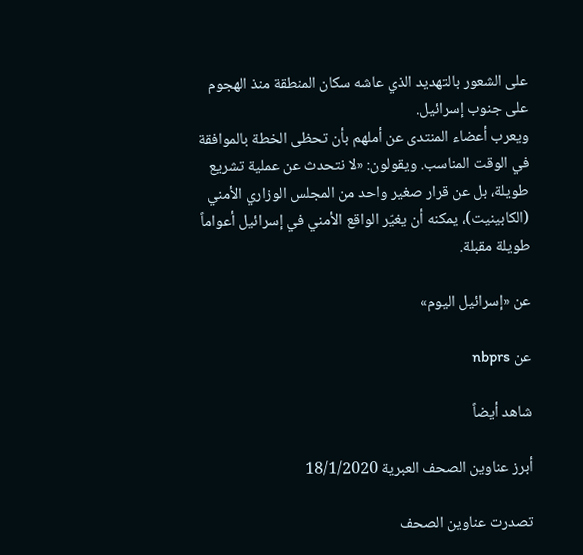على الشعور بالتهديد الذي عاشه سكان المنطقة منذ الهجوم على جنوب إسرائيل.
ويعرب أعضاء المنتدى عن أملهم بأن تحظى الخطة بالموافقة في الوقت المناسب. ويقولون: «لا نتحدث عن عملية تشريع طويلة، بل عن قرار صغير واحد من المجلس الوزاري الأمني (الكابينيت)، يمكنه أن يغيّر الواقع الأمني في إسرائيل أعواماً طويلة مقبلة.

عن «إسرائيل اليوم»

عن nbprs

شاهد أيضاً

أبرز عناوين الصحف العبرية 18/1/2020

تصدرت عناوين الصحف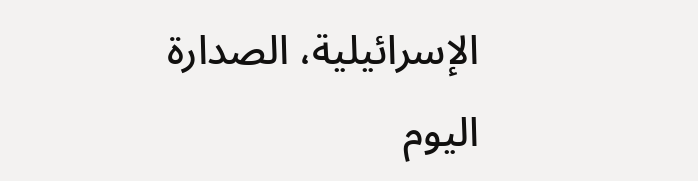الإسرائيلية، الصدارة اليوم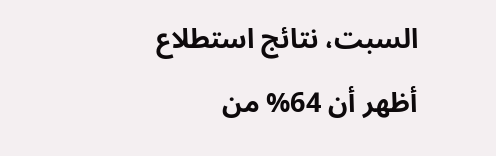السبت، نتائج استطلاع أظهر أن 64% من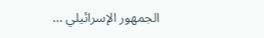الجمهور الإسرائيلي …